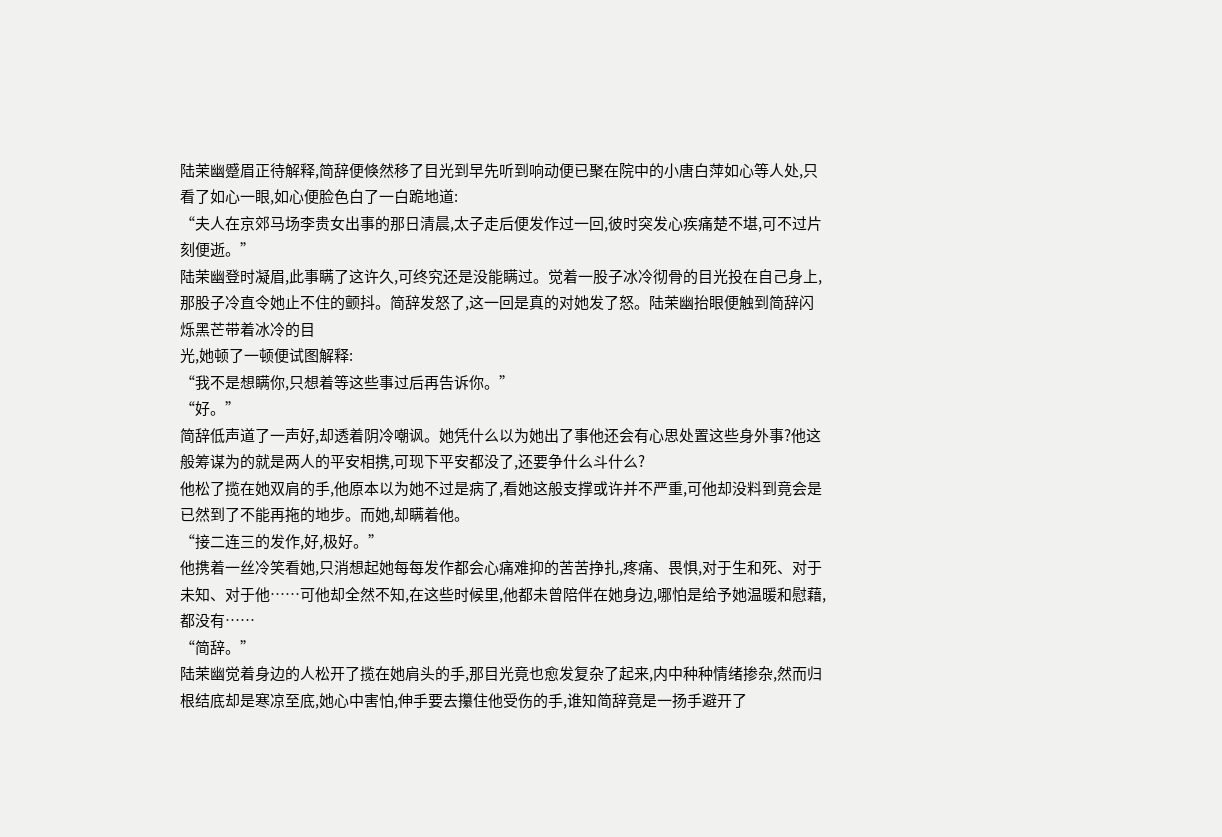陆茉幽蹙眉正待解释,简辞便倏然移了目光到早先听到响动便已聚在院中的小唐白萍如心等人处,只看了如心一眼,如心便脸色白了一白跪地道:
“夫人在京郊马场李贵女出事的那日清晨,太子走后便发作过一回,彼时突发心疾痛楚不堪,可不过片刻便逝。”
陆茉幽登时凝眉,此事瞒了这许久,可终究还是没能瞒过。觉着一股子冰冷彻骨的目光投在自己身上,那股子冷直令她止不住的颤抖。简辞发怒了,这一回是真的对她发了怒。陆茉幽抬眼便触到简辞闪烁黑芒带着冰冷的目
光,她顿了一顿便试图解释:
“我不是想瞒你,只想着等这些事过后再告诉你。”
“好。”
简辞低声道了一声好,却透着阴冷嘲讽。她凭什么以为她出了事他还会有心思处置这些身外事?他这般筹谋为的就是两人的平安相携,可现下平安都没了,还要争什么斗什么?
他松了揽在她双肩的手,他原本以为她不过是病了,看她这般支撑或许并不严重,可他却没料到竟会是已然到了不能再拖的地步。而她,却瞒着他。
“接二连三的发作,好,极好。”
他携着一丝冷笑看她,只消想起她每每发作都会心痛难抑的苦苦挣扎,疼痛、畏惧,对于生和死、对于未知、对于他……可他却全然不知,在这些时候里,他都未曾陪伴在她身边,哪怕是给予她温暖和慰藉,都没有……
“简辞。”
陆茉幽觉着身边的人松开了揽在她肩头的手,那目光竟也愈发复杂了起来,内中种种情绪掺杂,然而归根结底却是寒凉至底,她心中害怕,伸手要去攥住他受伤的手,谁知简辞竟是一扬手避开了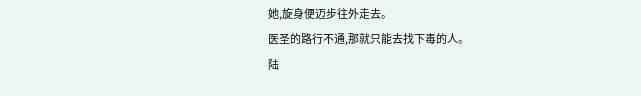她,旋身便迈步往外走去。
医圣的路行不通,那就只能去找下毒的人。
陆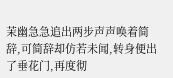茉幽急急追出两步声声唤着简辞,可简辞却仿若未闻,转身便出了垂花门,再度彻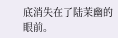底消失在了陆茉幽的眼前。